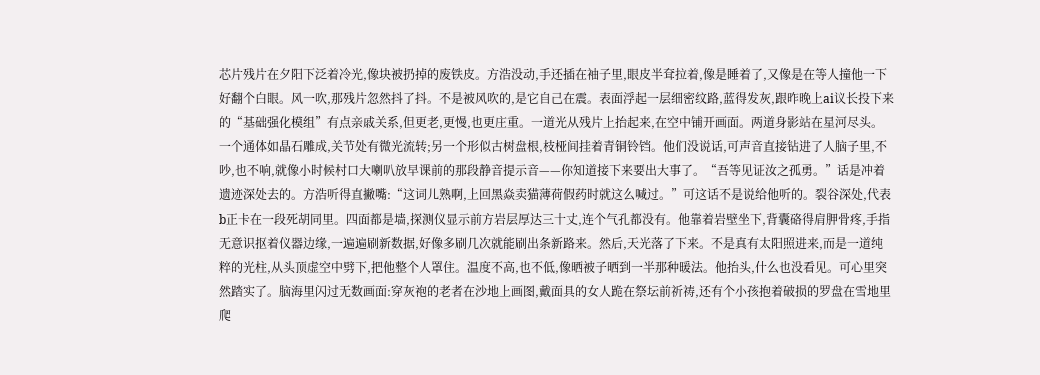芯片残片在夕阳下泛着冷光,像块被扔掉的废铁皮。方浩没动,手还插在袖子里,眼皮半耷拉着,像是睡着了,又像是在等人撞他一下好翻个白眼。风一吹,那残片忽然抖了抖。不是被风吹的,是它自己在震。表面浮起一层细密纹路,蓝得发灰,跟昨晚上ai议长投下来的“基础强化模组”有点亲戚关系,但更老,更慢,也更庄重。一道光从残片上抬起来,在空中铺开画面。两道身影站在星河尽头。一个通体如晶石雕成,关节处有微光流转;另一个形似古树盘根,枝桠间挂着青铜铃铛。他们没说话,可声音直接钻进了人脑子里,不吵,也不响,就像小时候村口大喇叭放早课前的那段静音提示音——你知道接下来要出大事了。“吾等见证汝之孤勇。”话是冲着遗迹深处去的。方浩听得直撇嘴:“这词儿熟啊,上回黑焱卖猫薄荷假药时就这么喊过。”可这话不是说给他听的。裂谷深处,代表b正卡在一段死胡同里。四面都是墙,探测仪显示前方岩层厚达三十丈,连个气孔都没有。他靠着岩壁坐下,背囊硌得肩胛骨疼,手指无意识抠着仪器边缘,一遍遍刷新数据,好像多刷几次就能刷出条新路来。然后,天光落了下来。不是真有太阳照进来,而是一道纯粹的光柱,从头顶虚空中劈下,把他整个人罩住。温度不高,也不低,像晒被子晒到一半那种暖法。他抬头,什么也没看见。可心里突然踏实了。脑海里闪过无数画面:穿灰袍的老者在沙地上画图,戴面具的女人跪在祭坛前祈祷,还有个小孩抱着破损的罗盘在雪地里爬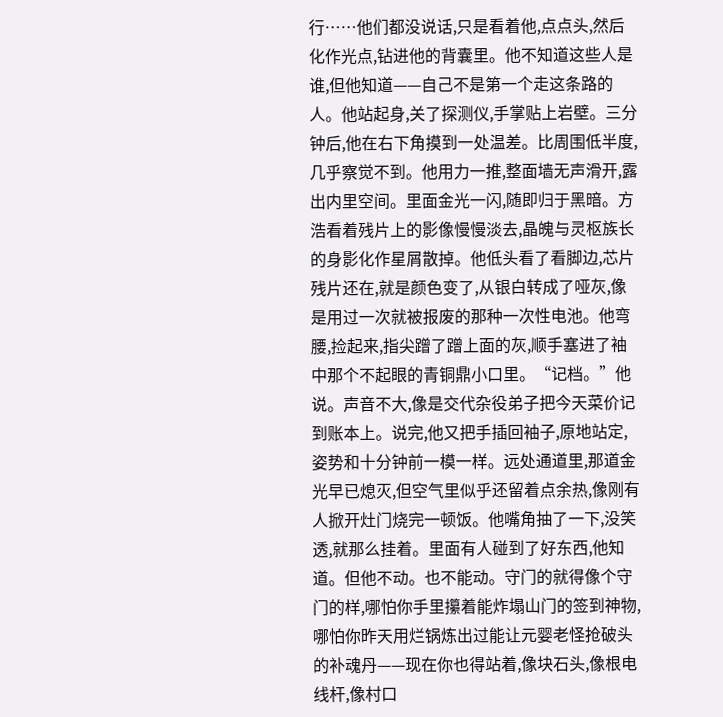行……他们都没说话,只是看着他,点点头,然后化作光点,钻进他的背囊里。他不知道这些人是谁,但他知道——自己不是第一个走这条路的人。他站起身,关了探测仪,手掌贴上岩壁。三分钟后,他在右下角摸到一处温差。比周围低半度,几乎察觉不到。他用力一推,整面墙无声滑开,露出内里空间。里面金光一闪,随即归于黑暗。方浩看着残片上的影像慢慢淡去,晶魄与灵枢族长的身影化作星屑散掉。他低头看了看脚边,芯片残片还在,就是颜色变了,从银白转成了哑灰,像是用过一次就被报废的那种一次性电池。他弯腰,捡起来,指尖蹭了蹭上面的灰,顺手塞进了袖中那个不起眼的青铜鼎小口里。“记档。”他说。声音不大,像是交代杂役弟子把今天菜价记到账本上。说完,他又把手插回袖子,原地站定,姿势和十分钟前一模一样。远处通道里,那道金光早已熄灭,但空气里似乎还留着点余热,像刚有人掀开灶门烧完一顿饭。他嘴角抽了一下,没笑透,就那么挂着。里面有人碰到了好东西,他知道。但他不动。也不能动。守门的就得像个守门的样,哪怕你手里攥着能炸塌山门的签到神物,哪怕你昨天用烂锅炼出过能让元婴老怪抢破头的补魂丹——现在你也得站着,像块石头,像根电线杆,像村口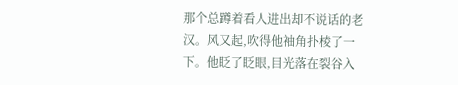那个总蹲着看人进出却不说话的老汉。风又起,吹得他袖角扑棱了一下。他眨了眨眼,目光落在裂谷入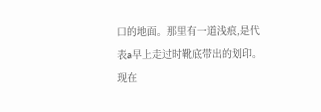口的地面。那里有一道浅痕,是代表a早上走过时靴底带出的划印。现在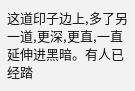这道印子边上,多了另一道,更深,更直,一直延伸进黑暗。有人已经踏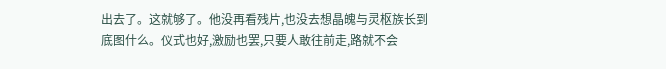出去了。这就够了。他没再看残片,也没去想晶魄与灵枢族长到底图什么。仪式也好,激励也罢,只要人敢往前走,路就不会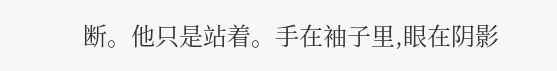断。他只是站着。手在袖子里,眼在阴影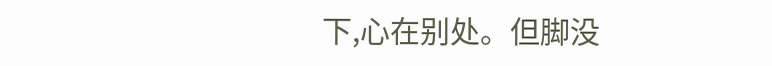下,心在别处。但脚没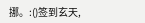挪。:()签到玄天,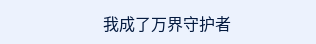我成了万界守护者